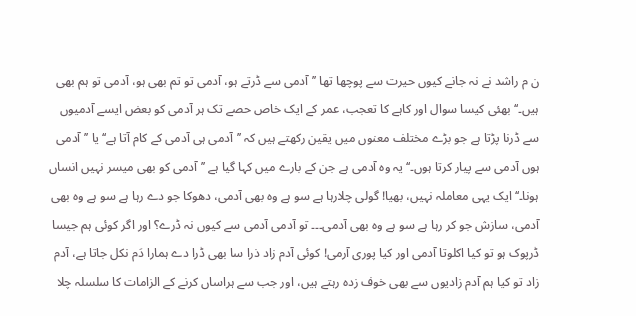ن م راشد نے نہ جانے کیوں حیرت سے پوچھا تھا ’’آدمی سے ڈرتے ہو، آدمی تو تم بھی ہو، آدمی تو ہم بھی ہیں۔‘‘ بھئی کیسا سوال اور کاہے کا تعجب، عمر کے ایک خاص حصے تک ہر آدمی کو بعض ایسے آدمیوں سے ڈرنا پڑتا ہے جو بڑے مختلف معنوں میں یقین رکھتے ہیں کہ ’’آدمی ہی آدمی کے کام آتا ہے‘‘ یا ’’آدمی ہوں آدمی سے پیار کرتا ہوں۔‘‘ یہ وہ آدمی ہے جن کے بارے میں کہا گیا ہے ’’آدمی کو بھی میسر نہیں انساں ہونا۔‘‘ ایک یہی معاملہ نہیں، بھیا! گولی چلارہا ہے سو ہے وہ بھی آدمی، دھوکا جو دے رہا ہے سو ہے وہ بھی آدمی، سازش جو کر رہا ہے سو ہے وہ بھی آدمی۔۔۔ تو آدمی آدمی سے کیوں نہ ڈرے؟ اور اگر کوئی ہم جیسا ڈرپوک ہو تو کیا اکلوتا آدمی اور کیا پوری آرمی! کوئی آدم زاد ذرا سا بھی ڈرا دے ہمارا دَم نکل جاتا ہے، آدم زاد تو کیا ہم آدم زادیوں سے بھی خوف زدہ رہتے ہیں، اور جب سے ہراساں کرنے کے الزامات کا سلسلہ چلا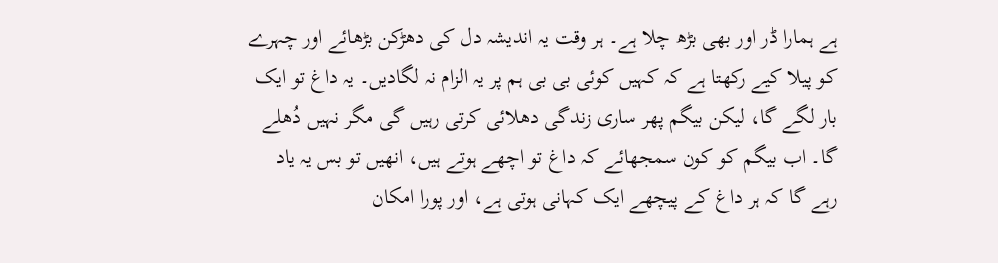ہے ہمارا ڈر اور بھی بڑھ چلا ہے۔ ہر وقت یہ اندیشہ دل کی دھڑکن بڑھائے اور چہرے کو پیلا کیے رکھتا ہے کہ کہیں کوئی بی بی ہم پر یہ الزام نہ لگادیں۔ یہ داغ تو ایک بار لگے گا، لیکن بیگم پھر ساری زندگی دھلائی کرتی رہیں گی مگر نہیں دُھلے گا۔ اب بیگم کو کون سمجھائے کہ داغ تو اچھے ہوتے ہیں، انھیں تو بس یہ یاد رہے گا کہ ہر داغ کے پیچھے ایک کہانی ہوتی ہے، اور پورا امکان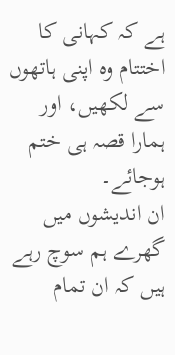ہے کہ کہانی کا اختتام وہ اپنی ہاتھوں سے لکھیں، اور ہمارا قصہ ہی ختم ہوجائے۔
ان اندیشوں میں گھرے ہم سوچ رہے ہیں کہ ان تمام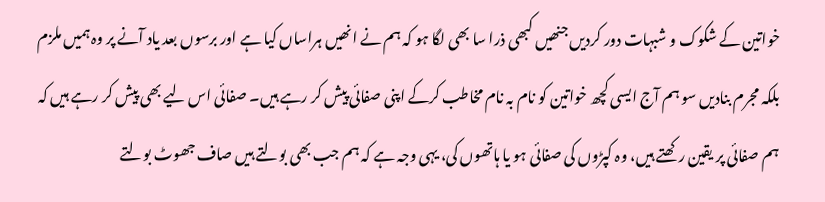خواتین کے شکوک و شبہات دور کردیں جنھیں کبھی ذرا سا بھی لگا ہو کہ ہم نے انھیں ہراساں کیا ہے اور برسوں بعد یاد آنے پر وہ ہمیں ملزم بلکہ مجرم بنادیں سو ہم آج ایسی کچھ خواتین کو نام بہ نام مخاطب کرکے اپنی صفائی پیش کر رہے ہیں۔ صفائی اس لیے بھی پیش کر رہے ہیں کہ ہم صفائی پر یقین رکھتے ہیں، وہ کپڑوں کی صفائی ہو یا ہاتھوں کی، یہی وجہ ہے کہ ہم جب بھی بولتے ہیں صاف جھوٹ بولتے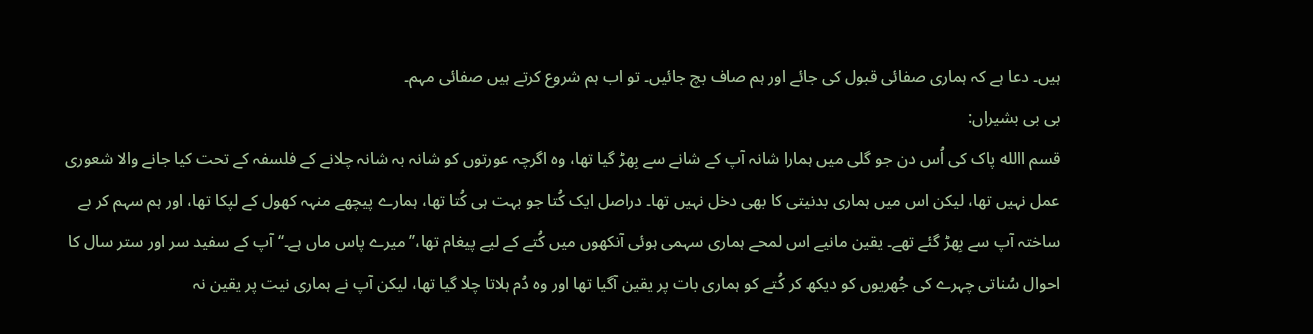ہیں۔ دعا ہے کہ ہماری صفائی قبول کی جائے اور ہم صاف بچ جائیں۔ تو اب ہم شروع کرتے ہیں صفائی مہم۔
بی بی بشیراں:
قسم االله پاک کی اُس دن جو گلی میں ہمارا شانہ آپ کے شانے سے بِھڑ گیا تھا، وہ اگرچہ عورتوں کو شانہ بہ شانہ چلانے کے فلسفہ کے تحت کیا جانے والا شعوری عمل نہیں تھا، لیکن اس میں ہماری بدنیتی کا بھی دخل نہیں تھا۔ دراصل ایک کُتا جو بہت ہی کُتا تھا، ہمارے پیچھے منہہ کھول کے لپکا تھا، اور ہم سہم کر بے ساختہ آپ سے بِھڑ گئے تھے۔ یقین مانیے اس لمحے ہماری سہمی ہوئی آنکھوں میں کُتے کے لیے پیغام تھا،’’میرے پاس ماں ہے۔‘‘ آپ کے سفید سر اور ستر سال کا احوال سُناتی چہرے کی جُھریوں کو دیکھ کر کُتے کو ہماری بات پر یقین آگیا تھا اور وہ دُم ہلاتا چلا گیا تھا، لیکن آپ نے ہماری نیت پر یقین نہ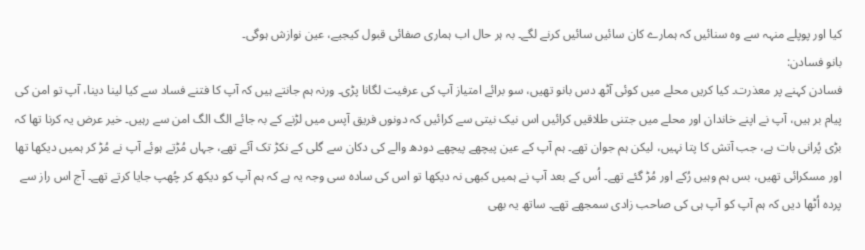کیا اور پوپلے منہہ سے وہ سنائیں کہ ہمارے کان سائیں سائیں کرنے لگے۔ بہ ہر حال اب ہماری صفائی قبول کیجیے، عین نوازش ہوگی۔
بانو فسادن:
فسادن کہنے پر معذرت۔ کیا کریں محلے میں کوئی آٹھ دس بانو تھیں، سو برائے امتیاز آپ کی عرفیت لگانا پڑی۔ ورنہ ہم جانتے ہیں کہ آپ کا فتنے فساد سے کیا لینا دینا، آپ تو امن کی پیام بر ہیں، آپ نے اپنے خاندان اور محلے میں جتنی طلاقیں کرائیں اس نیک نیتی سے کرائیں کہ دونوں فریق آپس میں لڑنے کے بہ جائے الگ الگ امن سے رہیں۔ خیر عرض یہ کرنا تھا کہ بڑی پُرانی بات ہے، جب آتش کا پتا نہیں، لیکن ہم جوان تھے۔ ہم آپ کے عین پیچھے پیچھے دودھ والے کی دکان سے گلی کے نکڑ تک آئے تھے، جہاں مُڑتے ہوئے آپ نے مُڑ کر ہمیں دیکھا تھا اور مسکرائی تھیں، بس ہم وہیں رُکے اور مُڑ گئے تھے۔ اُس کے بعد آپ نے ہمیں کبھی نہ دیکھا تو اس کی سادہ سی وجہ یہ ہے کہ ہم آپ کو دیکھ کر چُھپ جایا کرتے تھے۔ آج اس راز سے پردہ اُٹھا دیں کہ ہم آپ کو آپ ہی کی صاحب زادی سمجھے تھے۔ ساتھ یہ بھی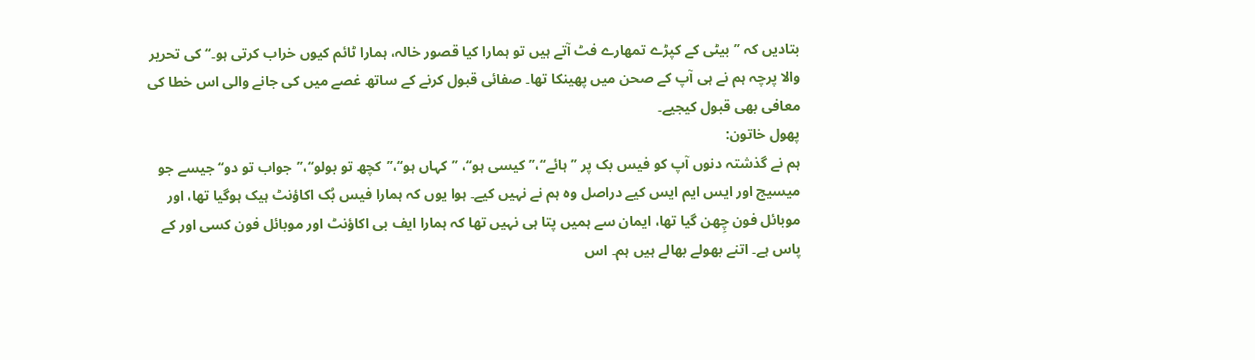بتادیں کہ ’’بیٹی کے کپڑے تمھارے فٹ آتے ہیں تو ہمارا کیا قصور خالہ، ہمارا ٹائم کیوں خراب کرتی ہو۔‘‘ کی تحریر والا پرچہ ہم نے ہی آپ کے صحن میں پھینکا تھا۔ صفائی قبول کرنے کے ساتھ غصے میں کی جانے والی اس خطا کی معافی بھی قبول کیجیے۔
پھول خاتون:
ہم نے گذشتہ دنوں آپ کو فیس بک پر ’’ہائے‘‘،’’کیسی ہو‘‘، ’’کہاں ہو‘‘،’’کچھ تو بولو‘‘،’’جواب تو دو‘‘ جیسے جو میسیج اور ایس ایم ایس کیے دراصل وہ ہم نے نہیں کیے۔ ہوا یوں کہ ہمارا فیس بُک اکاؤنٹ ہیک ہوگیا تھا، اور موبائل فون چِھن گیا تھا، ایمان سے ہمیں پتا ہی نہیں تھا کہ ہمارا ایف بی اکاؤنٹ اور موبائل فون کسی اور کے پاس ہے۔ اتنے بھولے بھالے ہیں ہم۔ اس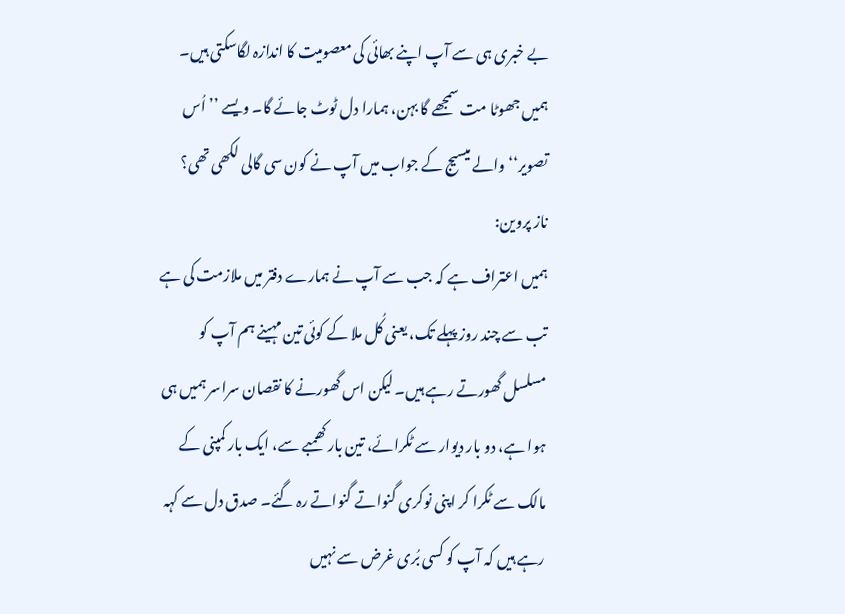بے خبری ہی سے آپ اپنے بھائی کی معصومیت کا اندازہ لگاسکتی ہیں۔ ہمیں جھوٹا مت سمجھے گا بہن، ہمارا دل ٹوٹ جائے گا۔ ویسے ’’اُس تصویر‘‘ والے میسیج کے جواب میں آپ نے کون سی گالی لکھی تھی؟
ناز پروین:
ہمیں اعتراف ہے کہ جب سے آپ نے ہمارے دفتر میں ملازمت کی ہے تب سے چند روز پہلے تک، یعنی کُل ملا کے کوئی تین مہینے ہم آپ کو مسلسل گھورتے رہے ہیں۔ لیکن اس گھورنے کا نقصان سراسر ہمیں ہی ہوا ہے، دو بار دیوار سے ٹکرائے، تین بار کھمبے سے، ایک بار کمپنی کے مالک سے ٹکرا کر اپنی نوکری گنواتے گنواتے رہ گئے۔ صدق دل سے کہہ رہے ہیں کہ آپ کو کسی بُری غرض سے نہیں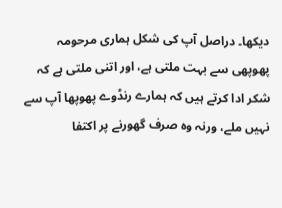دیکھا۔ دراصل آپ کی شکل ہماری مرحومہ پھوپھی سے بہت ملتی ہے، اور اتنی ملتی ہے کہ شکر ادا کرتے ہیں کہ ہمارے رنڈوے پھوپھا آپ سے نہیں ملے، ورنہ وہ صرف گھورنے پر اکتفا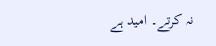نہ کرتے۔ امید ہے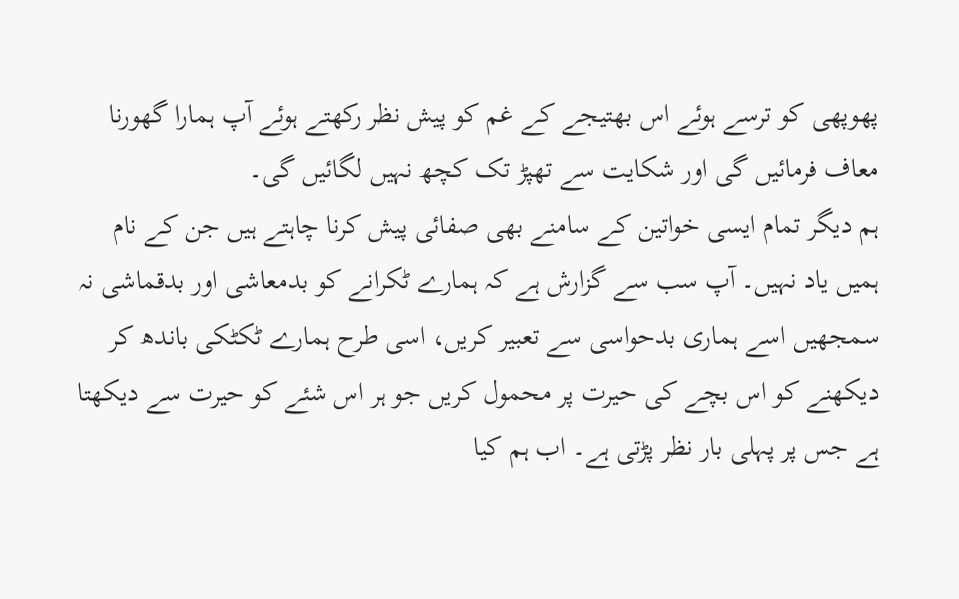پھوپھی کو ترسے ہوئے اس بھتیجے کے غم کو پیش نظر رکھتے ہوئے آپ ہمارا گھورنا معاف فرمائیں گی اور شکایت سے تھپڑ تک کچھ نہیں لگائیں گی۔
ہم دیگر تمام ایسی خواتین کے سامنے بھی صفائی پیش کرنا چاہتے ہیں جن کے نام ہمیں یاد نہیں۔ آپ سب سے گزارش ہے کہ ہمارے ٹکرانے کو بدمعاشی اور بدقماشی نہ سمجھیں اسے ہماری بدحواسی سے تعبیر کریں، اسی طرح ہمارے ٹکٹکی باندھ کر دیکھنے کو اس بچے کی حیرت پر محمول کریں جو ہر اس شئے کو حیرت سے دیکھتا ہے جس پر پہلی بار نظر پڑتی ہے۔ اب ہم کیا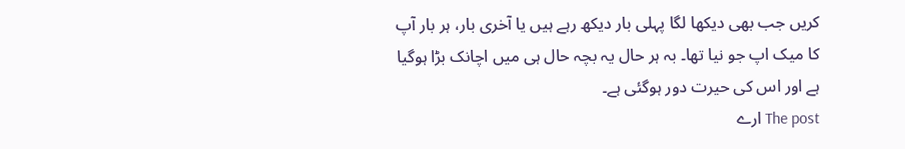کریں جب بھی دیکھا لگا پہلی بار دیکھ رہے ہیں یا آخری بار، ہر بار آپ کا میک اپ جو نیا تھا۔ بہ ہر حال یہ بچہ حال ہی میں اچانک بڑا ہوگیا ہے اور اس کی حیرت دور ہوگئی ہے۔
The post ارے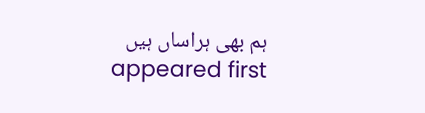ہم بھی ہراساں ہیں appeared first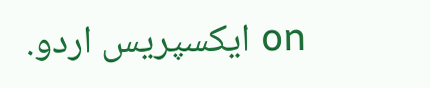on ایکسپریس اردو.